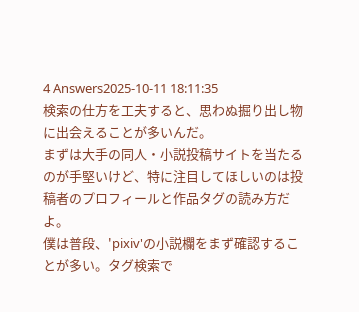4 Answers2025-10-11 18:11:35
検索の仕方を工夫すると、思わぬ掘り出し物に出会えることが多いんだ。
まずは大手の同人・小説投稿サイトを当たるのが手堅いけど、特に注目してほしいのは投稿者のプロフィールと作品タグの読み方だよ。
僕は普段、'pixiv'の小説欄をまず確認することが多い。タグ検索で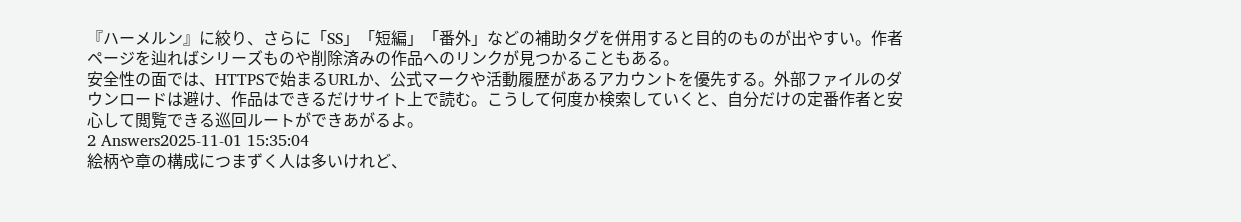『ハーメルン』に絞り、さらに「SS」「短編」「番外」などの補助タグを併用すると目的のものが出やすい。作者ページを辿ればシリーズものや削除済みの作品へのリンクが見つかることもある。
安全性の面では、HTTPSで始まるURLか、公式マークや活動履歴があるアカウントを優先する。外部ファイルのダウンロードは避け、作品はできるだけサイト上で読む。こうして何度か検索していくと、自分だけの定番作者と安心して閲覧できる巡回ルートができあがるよ。
2 Answers2025-11-01 15:35:04
絵柄や章の構成につまずく人は多いけれど、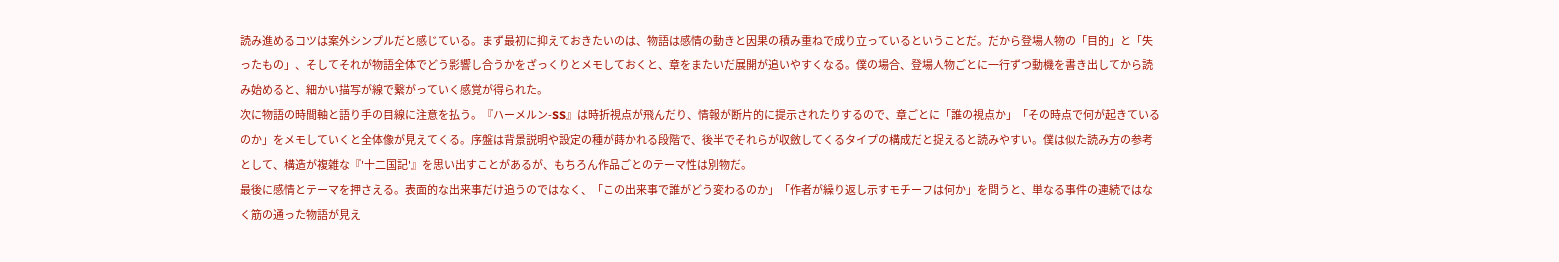読み進めるコツは案外シンプルだと感じている。まず最初に抑えておきたいのは、物語は感情の動きと因果の積み重ねで成り立っているということだ。だから登場人物の「目的」と「失ったもの」、そしてそれが物語全体でどう影響し合うかをざっくりとメモしておくと、章をまたいだ展開が追いやすくなる。僕の場合、登場人物ごとに一行ずつ動機を書き出してから読み始めると、細かい描写が線で繋がっていく感覚が得られた。
次に物語の時間軸と語り手の目線に注意を払う。『ハーメルン-SS』は時折視点が飛んだり、情報が断片的に提示されたりするので、章ごとに「誰の視点か」「その時点で何が起きているのか」をメモしていくと全体像が見えてくる。序盤は背景説明や設定の種が蒔かれる段階で、後半でそれらが収斂してくるタイプの構成だと捉えると読みやすい。僕は似た読み方の参考として、構造が複雑な『'十二国記'』を思い出すことがあるが、もちろん作品ごとのテーマ性は別物だ。
最後に感情とテーマを押さえる。表面的な出来事だけ追うのではなく、「この出来事で誰がどう変わるのか」「作者が繰り返し示すモチーフは何か」を問うと、単なる事件の連続ではなく筋の通った物語が見え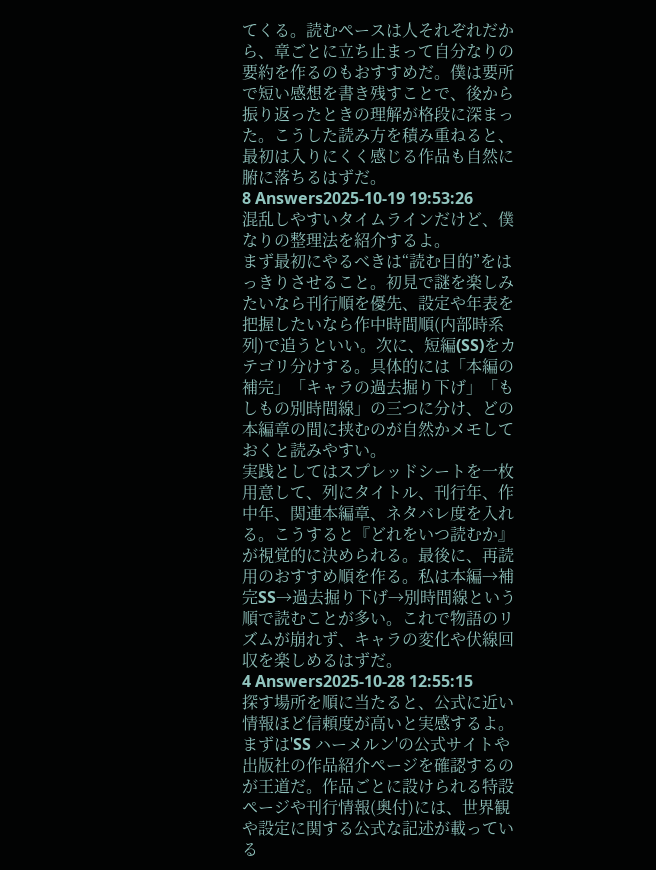てくる。読むペースは人それぞれだから、章ごとに立ち止まって自分なりの要約を作るのもおすすめだ。僕は要所で短い感想を書き残すことで、後から振り返ったときの理解が格段に深まった。こうした読み方を積み重ねると、最初は入りにくく感じる作品も自然に腑に落ちるはずだ。
8 Answers2025-10-19 19:53:26
混乱しやすいタイムラインだけど、僕なりの整理法を紹介するよ。
まず最初にやるべきは“読む目的”をはっきりさせること。初見で謎を楽しみたいなら刊行順を優先、設定や年表を把握したいなら作中時間順(内部時系列)で追うといい。次に、短編(SS)をカテゴリ分けする。具体的には「本編の補完」「キャラの過去掘り下げ」「もしもの別時間線」の三つに分け、どの本編章の間に挟むのが自然かメモしておくと読みやすい。
実践としてはスプレッドシートを一枚用意して、列にタイトル、刊行年、作中年、関連本編章、ネタバレ度を入れる。こうすると『どれをいつ読むか』が視覚的に決められる。最後に、再読用のおすすめ順を作る。私は本編→補完SS→過去掘り下げ→別時間線という順で読むことが多い。これで物語のリズムが崩れず、キャラの変化や伏線回収を楽しめるはずだ。
4 Answers2025-10-28 12:55:15
探す場所を順に当たると、公式に近い情報ほど信頼度が高いと実感するよ。
まずは'SS ハーメルン'の公式サイトや出版社の作品紹介ページを確認するのが王道だ。作品ごとに設けられる特設ページや刊行情報(奥付)には、世界観や設定に関する公式な記述が載っている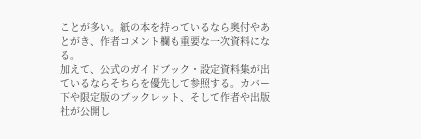ことが多い。紙の本を持っているなら奥付やあとがき、作者コメント欄も重要な一次資料になる。
加えて、公式のガイドブック・設定資料集が出ているならそちらを優先して参照する。カバー下や限定版のブックレット、そして作者や出版社が公開し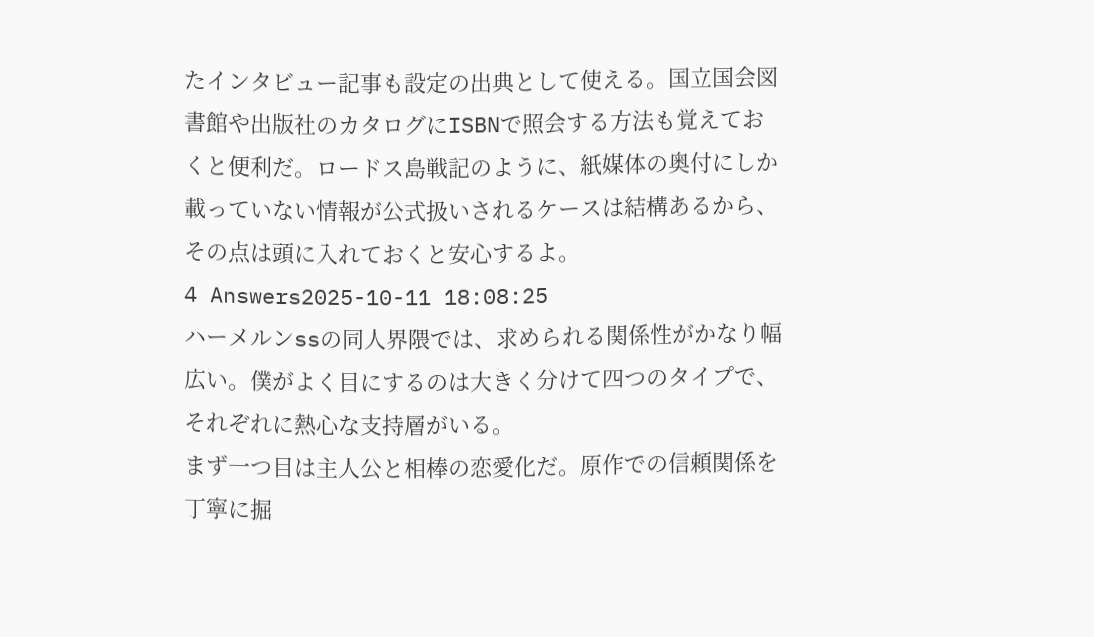たインタビュー記事も設定の出典として使える。国立国会図書館や出版社のカタログにISBNで照会する方法も覚えておくと便利だ。ロードス島戦記のように、紙媒体の奥付にしか載っていない情報が公式扱いされるケースは結構あるから、その点は頭に入れておくと安心するよ。
4 Answers2025-10-11 18:08:25
ハーメルンssの同人界隈では、求められる関係性がかなり幅広い。僕がよく目にするのは大きく分けて四つのタイプで、それぞれに熱心な支持層がいる。
まず一つ目は主人公と相棒の恋愛化だ。原作での信頼関係を丁寧に掘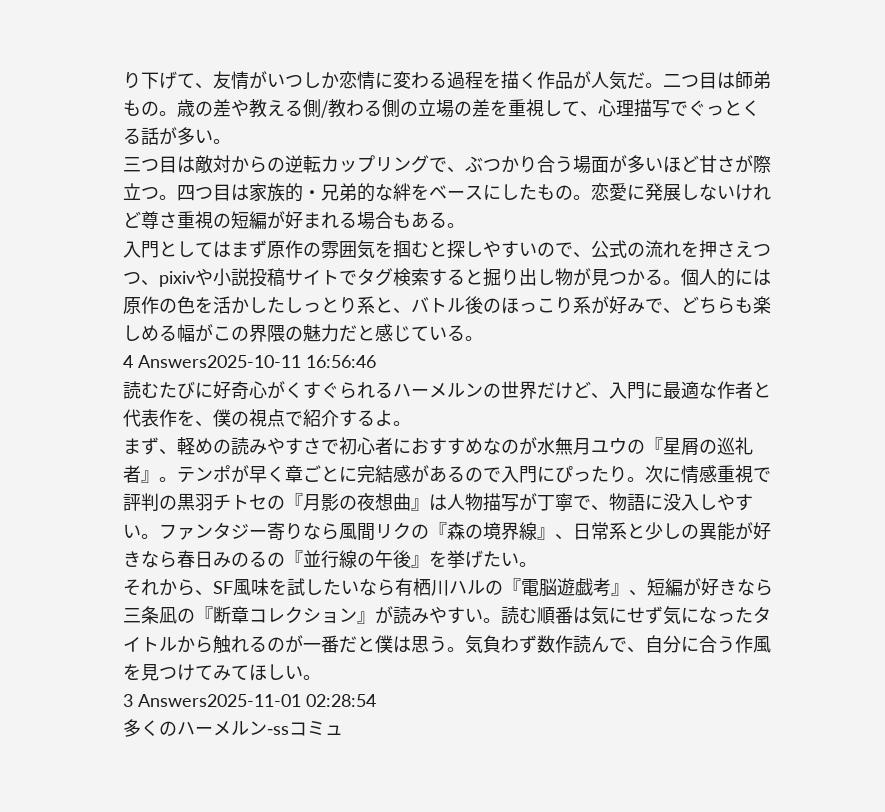り下げて、友情がいつしか恋情に変わる過程を描く作品が人気だ。二つ目は師弟もの。歳の差や教える側/教わる側の立場の差を重視して、心理描写でぐっとくる話が多い。
三つ目は敵対からの逆転カップリングで、ぶつかり合う場面が多いほど甘さが際立つ。四つ目は家族的・兄弟的な絆をベースにしたもの。恋愛に発展しないけれど尊さ重視の短編が好まれる場合もある。
入門としてはまず原作の雰囲気を掴むと探しやすいので、公式の流れを押さえつつ、pixivや小説投稿サイトでタグ検索すると掘り出し物が見つかる。個人的には原作の色を活かしたしっとり系と、バトル後のほっこり系が好みで、どちらも楽しめる幅がこの界隈の魅力だと感じている。
4 Answers2025-10-11 16:56:46
読むたびに好奇心がくすぐられるハーメルンの世界だけど、入門に最適な作者と代表作を、僕の視点で紹介するよ。
まず、軽めの読みやすさで初心者におすすめなのが水無月ユウの『星屑の巡礼者』。テンポが早く章ごとに完結感があるので入門にぴったり。次に情感重視で評判の黒羽チトセの『月影の夜想曲』は人物描写が丁寧で、物語に没入しやすい。ファンタジー寄りなら風間リクの『森の境界線』、日常系と少しの異能が好きなら春日みのるの『並行線の午後』を挙げたい。
それから、SF風味を試したいなら有栖川ハルの『電脳遊戯考』、短編が好きなら三条凪の『断章コレクション』が読みやすい。読む順番は気にせず気になったタイトルから触れるのが一番だと僕は思う。気負わず数作読んで、自分に合う作風を見つけてみてほしい。
3 Answers2025-11-01 02:28:54
多くのハーメルン-ssコミュ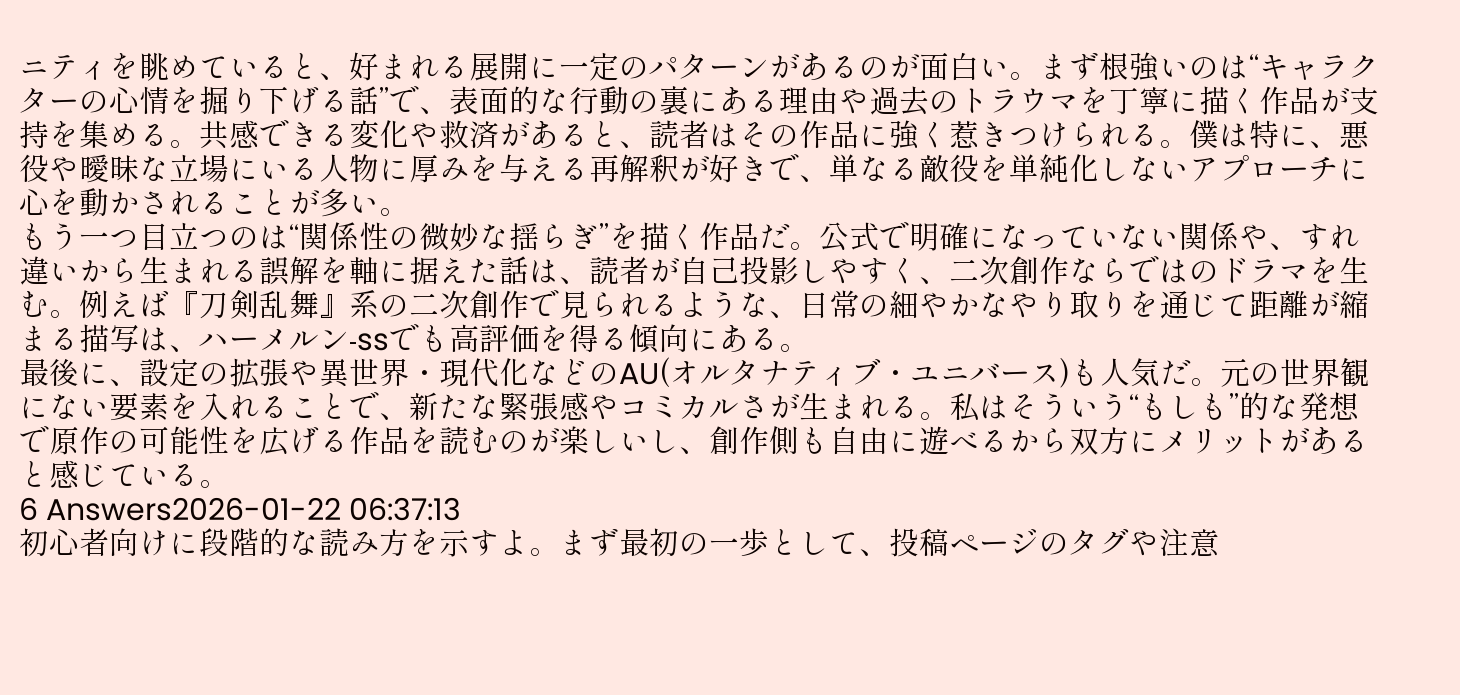ニティを眺めていると、好まれる展開に一定のパターンがあるのが面白い。まず根強いのは“キャラクターの心情を掘り下げる話”で、表面的な行動の裏にある理由や過去のトラウマを丁寧に描く作品が支持を集める。共感できる変化や救済があると、読者はその作品に強く惹きつけられる。僕は特に、悪役や曖昧な立場にいる人物に厚みを与える再解釈が好きで、単なる敵役を単純化しないアプローチに心を動かされることが多い。
もう一つ目立つのは“関係性の微妙な揺らぎ”を描く作品だ。公式で明確になっていない関係や、すれ違いから生まれる誤解を軸に据えた話は、読者が自己投影しやすく、二次創作ならではのドラマを生む。例えば『刀剣乱舞』系の二次創作で見られるような、日常の細やかなやり取りを通じて距離が縮まる描写は、ハーメルン-ssでも高評価を得る傾向にある。
最後に、設定の拡張や異世界・現代化などのAU(オルタナティブ・ユニバース)も人気だ。元の世界観にない要素を入れることで、新たな緊張感やコミカルさが生まれる。私はそういう“もしも”的な発想で原作の可能性を広げる作品を読むのが楽しいし、創作側も自由に遊べるから双方にメリットがあると感じている。
6 Answers2026-01-22 06:37:13
初心者向けに段階的な読み方を示すよ。まず最初の一歩として、投稿ページのタグや注意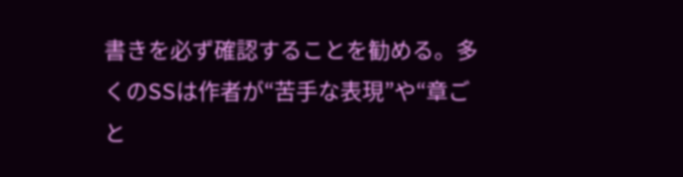書きを必ず確認することを勧める。多くのSSは作者が“苦手な表現”や“章ごと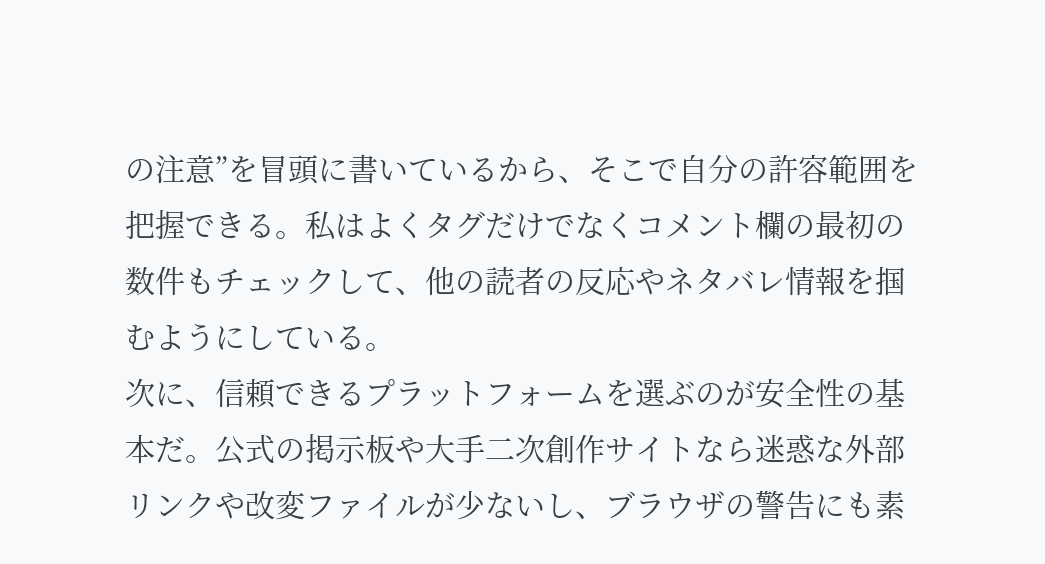の注意”を冒頭に書いているから、そこで自分の許容範囲を把握できる。私はよくタグだけでなくコメント欄の最初の数件もチェックして、他の読者の反応やネタバレ情報を掴むようにしている。
次に、信頼できるプラットフォームを選ぶのが安全性の基本だ。公式の掲示板や大手二次創作サイトなら迷惑な外部リンクや改変ファイルが少ないし、ブラウザの警告にも素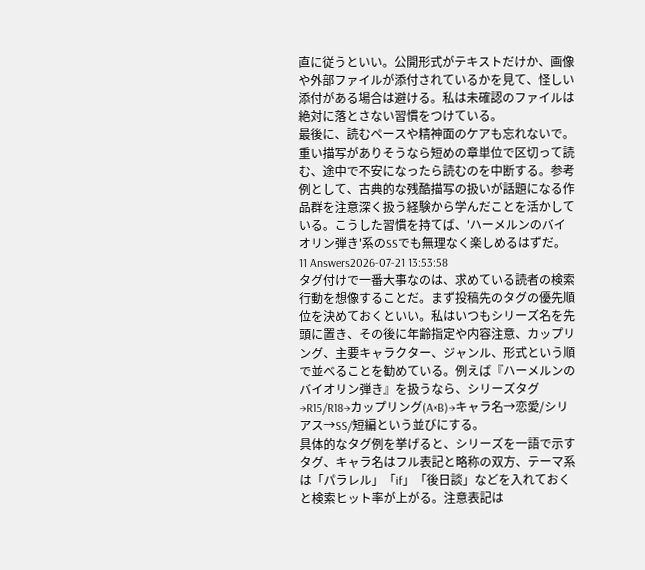直に従うといい。公開形式がテキストだけか、画像や外部ファイルが添付されているかを見て、怪しい添付がある場合は避ける。私は未確認のファイルは絶対に落とさない習慣をつけている。
最後に、読むペースや精神面のケアも忘れないで。重い描写がありそうなら短めの章単位で区切って読む、途中で不安になったら読むのを中断する。参考例として、古典的な残酷描写の扱いが話題になる作品群を注意深く扱う経験から学んだことを活かしている。こうした習慣を持てば、'ハーメルンのバイオリン弾き'系のSSでも無理なく楽しめるはずだ。
11 Answers2026-07-21 13:53:58
タグ付けで一番大事なのは、求めている読者の検索行動を想像することだ。まず投稿先のタグの優先順位を決めておくといい。私はいつもシリーズ名を先頭に置き、その後に年齢指定や内容注意、カップリング、主要キャラクター、ジャンル、形式という順で並べることを勧めている。例えば『ハーメルンのバイオリン弾き』を扱うなら、シリーズタグ→R15/R18→カップリング(A×B)→キャラ名→恋愛/シリアス→SS/短編という並びにする。
具体的なタグ例を挙げると、シリーズを一語で示すタグ、キャラ名はフル表記と略称の双方、テーマ系は「パラレル」「if」「後日談」などを入れておくと検索ヒット率が上がる。注意表記は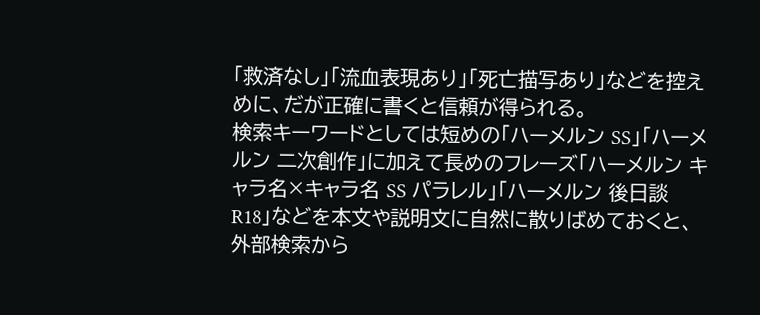「救済なし」「流血表現あり」「死亡描写あり」などを控えめに、だが正確に書くと信頼が得られる。
検索キーワードとしては短めの「ハーメルン SS」「ハーメルン 二次創作」に加えて長めのフレーズ「ハーメルン キャラ名×キャラ名 SS パラレル」「ハーメルン 後日談 R18」などを本文や説明文に自然に散りばめておくと、外部検索から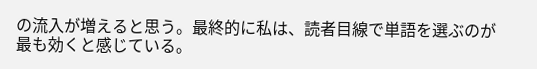の流入が増えると思う。最終的に私は、読者目線で単語を選ぶのが最も効くと感じている。